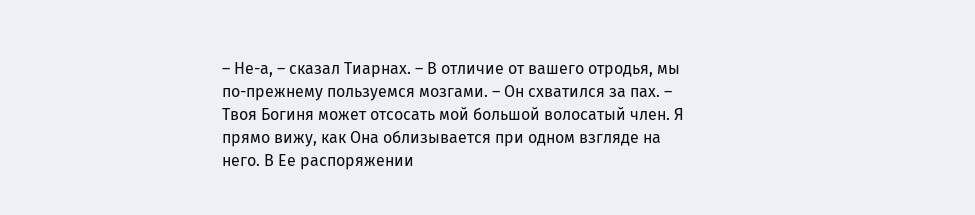– Не-а, – сказал Тиарнах. – В отличие от вашего отродья, мы по-прежнему пользуемся мозгами. – Он схватился за пах. – Твоя Богиня может отсосать мой большой волосатый член. Я прямо вижу, как Она облизывается при одном взгляде на него. В Ее распоряжении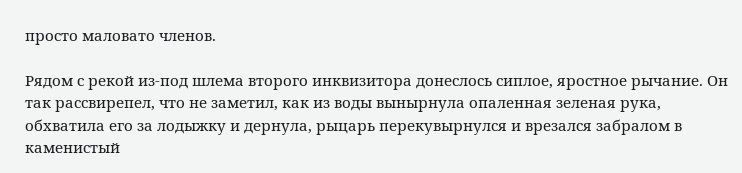просто маловато членов.

Рядом с рекой из-под шлема второго инквизитора донеслось сиплое, яростное рычание. Он так рассвирепел, что не заметил, как из воды вынырнула опаленная зеленая рука, обхватила его за лодыжку и дернула, рыцарь перекувырнулся и врезался забралом в каменистый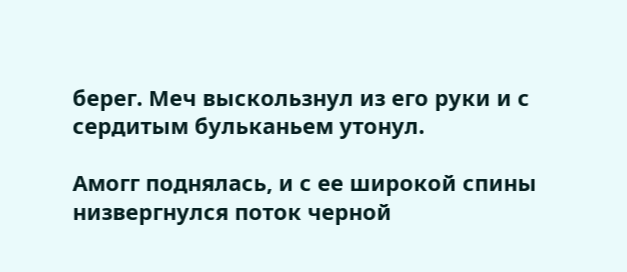берег. Меч выскользнул из его руки и с сердитым бульканьем утонул.

Амогг поднялась, и с ее широкой спины низвергнулся поток черной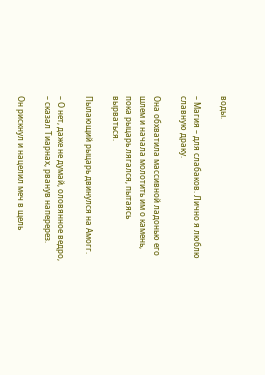воды.

– Магия – для слабаков. Лично я люблю славную драку.

Она обхватила массивной ладонью его шлем и начала молотить им о камень, пока рыцарь лягался, пытаясь вырваться.

Пылающий рыцарь двинулся на Амогг.

– О нет, даже не думай, оловянное ведро, – сказал Тиарнах, рванув наперерез.

Он рискнул и нацелил меч в щель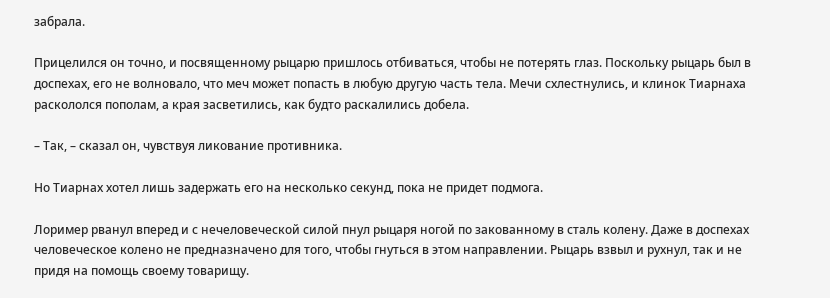забрала.

Прицелился он точно, и посвященному рыцарю пришлось отбиваться, чтобы не потерять глаз. Поскольку рыцарь был в доспехах, его не волновало, что меч может попасть в любую другую часть тела. Мечи схлестнулись, и клинок Тиарнаха раскололся пополам, а края засветились, как будто раскалились добела.

– Так, – сказал он, чувствуя ликование противника.

Но Тиарнах хотел лишь задержать его на несколько секунд, пока не придет подмога.

Лоример рванул вперед и с нечеловеческой силой пнул рыцаря ногой по закованному в сталь колену. Даже в доспехах человеческое колено не предназначено для того, чтобы гнуться в этом направлении. Рыцарь взвыл и рухнул, так и не придя на помощь своему товарищу.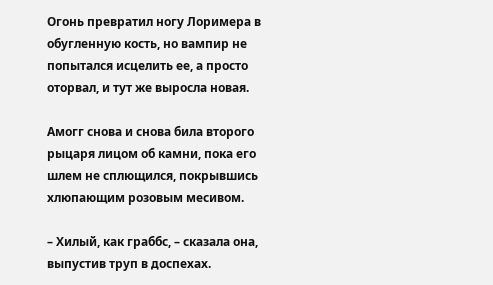Огонь превратил ногу Лоримера в обугленную кость, но вампир не попытался исцелить ее, а просто оторвал, и тут же выросла новая.

Амогг снова и снова била второго рыцаря лицом об камни, пока его шлем не сплющился, покрывшись хлюпающим розовым месивом.

– Хилый, как граббс, – сказала она, выпустив труп в доспехах.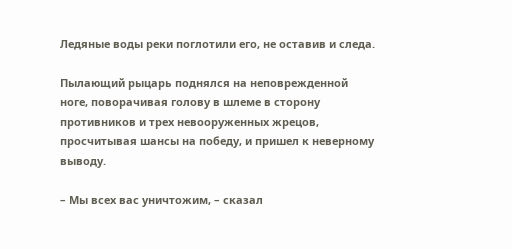Ледяные воды реки поглотили его, не оставив и следа.

Пылающий рыцарь поднялся на неповрежденной ноге, поворачивая голову в шлеме в сторону противников и трех невооруженных жрецов, просчитывая шансы на победу, и пришел к неверному выводу.

– Мы всех вас уничтожим, – сказал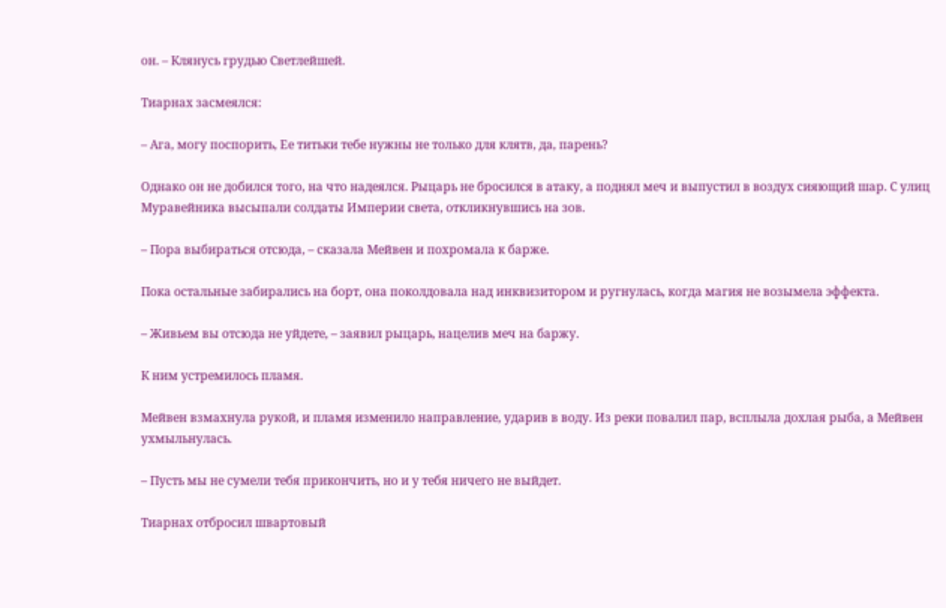он. – Клянусь грудью Светлейшей.

Тиарнах засмеялся:

– Ага, могу поспорить, Ее титьки тебе нужны не только для клятв, да, парень?

Однако он не добился того, на что надеялся. Рыцарь не бросился в атаку, а поднял меч и выпустил в воздух сияющий шар. С улиц Муравейника высыпали солдаты Империи света, откликнувшись на зов.

– Пора выбираться отсюда, – сказала Мейвен и похромала к барже.

Пока остальные забирались на борт, она поколдовала над инквизитором и ругнулась, когда магия не возымела эффекта.

– Живьем вы отсюда не уйдете, – заявил рыцарь, нацелив меч на баржу.

К ним устремилось пламя.

Мейвен взмахнула рукой, и пламя изменило направление, ударив в воду. Из реки повалил пар, всплыла дохлая рыба, а Мейвен ухмыльнулась.

– Пусть мы не сумели тебя прикончить, но и у тебя ничего не выйдет.

Тиарнах отбросил швартовый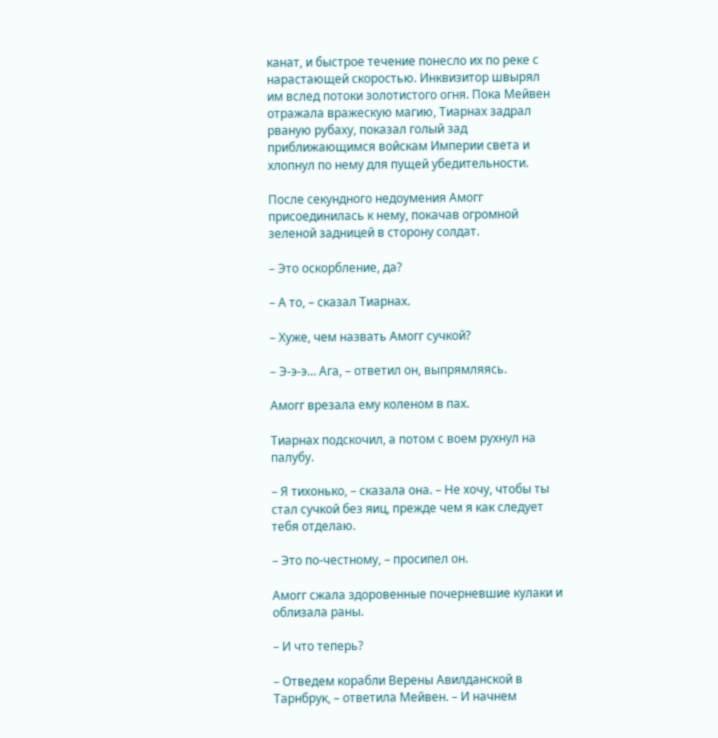канат, и быстрое течение понесло их по реке с нарастающей скоростью. Инквизитор швырял им вслед потоки золотистого огня. Пока Мейвен отражала вражескую магию, Тиарнах задрал рваную рубаху, показал голый зад приближающимся войскам Империи света и хлопнул по нему для пущей убедительности.

После секундного недоумения Амогг присоединилась к нему, покачав огромной зеленой задницей в сторону солдат.

– Это оскорбление, да?

– А то, – сказал Тиарнах.

– Хуже, чем назвать Амогг сучкой?

– Э-э-э… Ага, – ответил он, выпрямляясь.

Амогг врезала ему коленом в пах.

Тиарнах подскочил, а потом с воем рухнул на палубу.

– Я тихонько, – сказала она. – Не хочу, чтобы ты стал сучкой без яиц, прежде чем я как следует тебя отделаю.

– Это по-честному, – просипел он.

Амогг сжала здоровенные почерневшие кулаки и облизала раны.

– И что теперь?

– Отведем корабли Верены Авилданской в Тарнбрук, – ответила Мейвен. – И начнем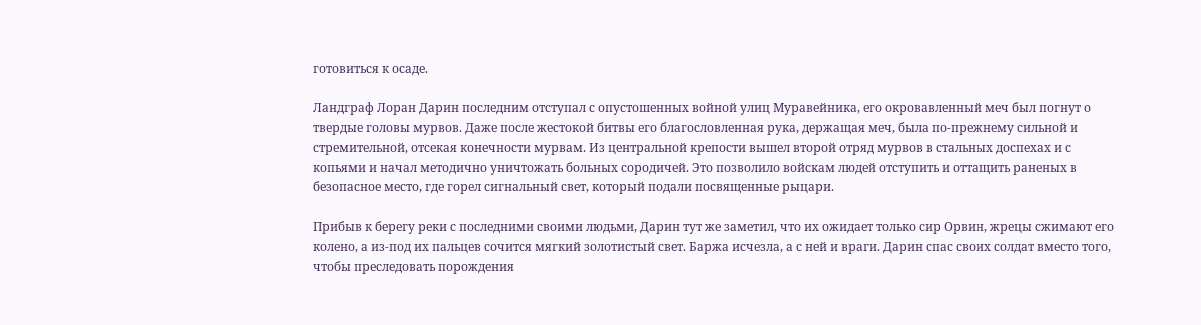готовиться к осаде.

Ландграф Лоран Дарин последним отступал с опустошенных войной улиц Муравейника, его окровавленный меч был погнут о твердые головы мурвов. Даже после жестокой битвы его благословленная рука, держащая меч, была по-прежнему сильной и стремительной, отсекая конечности мурвам. Из центральной крепости вышел второй отряд мурвов в стальных доспехах и с копьями и начал методично уничтожать больных сородичей. Это позволило войскам людей отступить и оттащить раненых в безопасное место, где горел сигнальный свет, который подали посвященные рыцари.

Прибыв к берегу реки с последними своими людьми, Дарин тут же заметил, что их ожидает только сир Орвин, жрецы сжимают его колено, а из-под их пальцев сочится мягкий золотистый свет. Баржа исчезла, а с ней и враги. Дарин спас своих солдат вместо того, чтобы преследовать порождения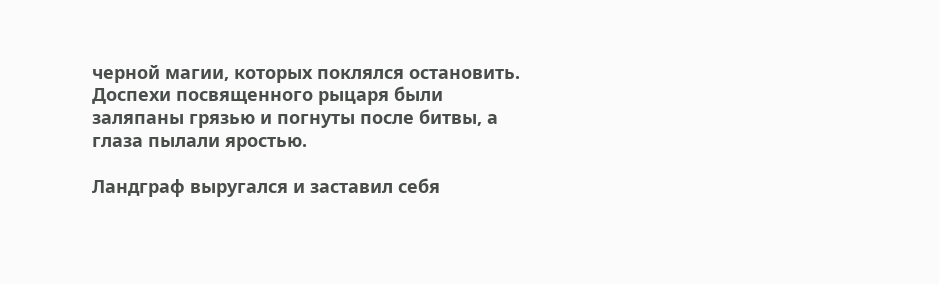черной магии, которых поклялся остановить. Доспехи посвященного рыцаря были заляпаны грязью и погнуты после битвы, а глаза пылали яростью.

Ландграф выругался и заставил себя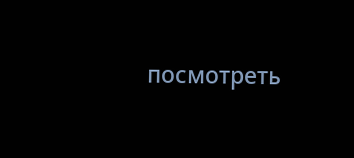посмотреть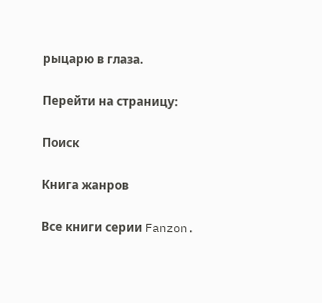рыцарю в глаза.

Перейти на страницу:

Поиск

Книга жанров

Все книги серии Fanzon.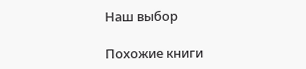Наш выбор

Похожие книги